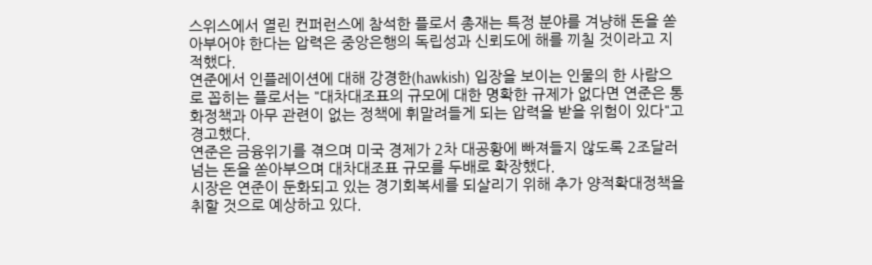스위스에서 열린 컨퍼런스에 참석한 플로서 총재는 특정 분야를 겨냥해 돈을 쏟아부어야 한다는 압력은 중앙은행의 독립성과 신뢰도에 해를 끼칠 것이라고 지적했다.
연준에서 인플레이션에 대해 강경한(hawkish) 입장을 보이는 인물의 한 사람으로 꼽히는 플로서는 "대차대조표의 규모에 대한 명확한 규제가 없다면 연준은 통화정책과 아무 관련이 없는 정책에 휘말려들게 되는 압력을 받을 위험이 있다"고 경고했다.
연준은 금융위기를 겪으며 미국 경제가 2차 대공황에 빠져들지 않도록 2조달러 넘는 돈을 쏟아부으며 대차대조표 규모를 두배로 확장했다.
시장은 연준이 둔화되고 있는 경기회복세를 되살리기 위해 추가 양적확대정책을 취할 것으로 예상하고 있다.